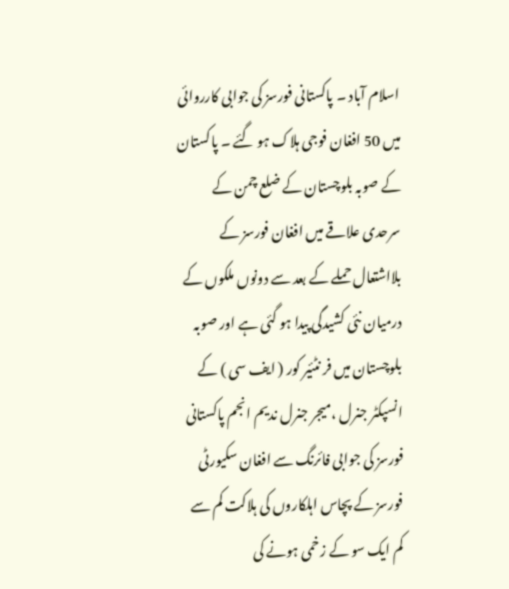اسلام آباد ۔ پاکستانی فورسز کی جوابی کارروائی میں 50 افغان فوجی ہلاک ہو گئے ۔ پاکستان کے صوبہ بلوچستان کے ضلع چمن کے سرحدی علاقے میں افغان فورسز کے بلااشتعال حملے کے بعد سے دونوں ملکوں کے درمیان نئی کشیدگی پیدا ہو گئی ہے اور صوبہ بلوچستان میں فر نٹئیر کور ( ایف سی ) کے انسپکٹر جنرل ،میجر جنرل ندیم انجم پاکستانی فورسز کی جوابی فائرنگ سے افغان سکیورٹی فورسز کے پچاس اہلکاروں کی ہلاکت کم سے کم ایک سو کے زخمی ہونے کی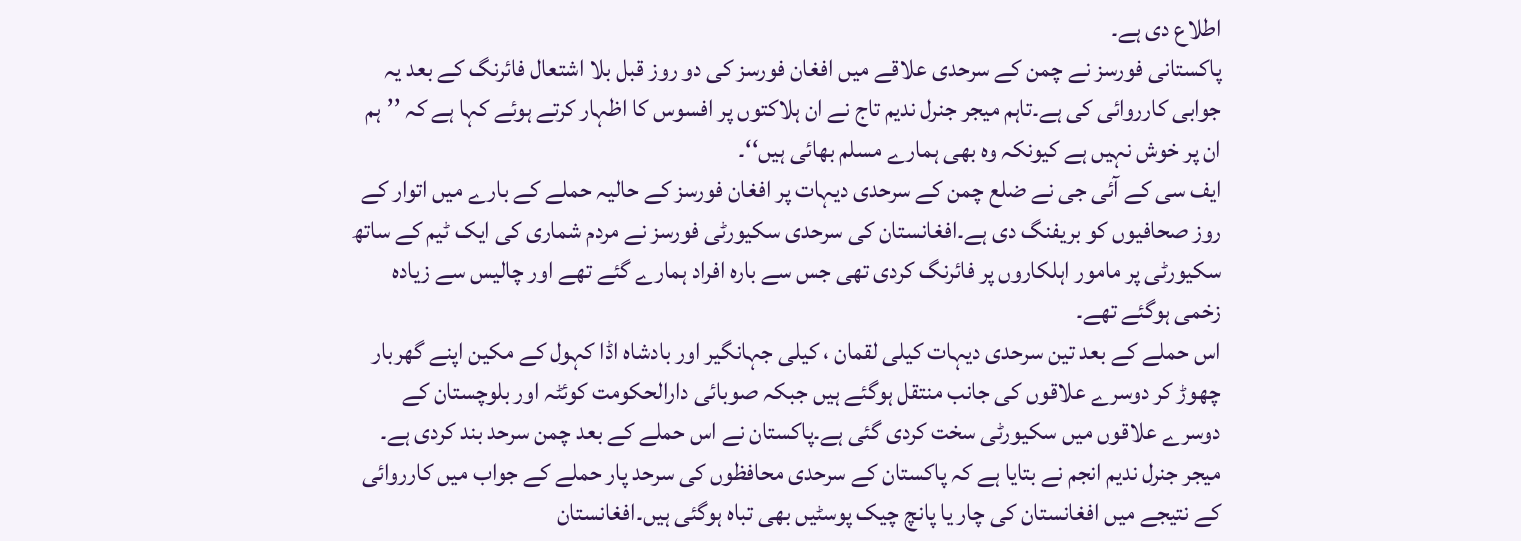اطلاع دی ہے۔
پاکستانی فورسز نے چمن کے سرحدی علاقے میں افغان فورسز کی دو روز قبل بلا اشتعال فائرنگ کے بعد یہ جوابی کارروائی کی ہے۔تاہم میجر جنرل ندیم تاج نے ان ہلاکتوں پر افسوس کا اظہار کرتے ہوئے کہا ہے کہ ’’ہم ان پر خوش نہیں ہے کیونکہ وہ بھی ہمارے مسلم بھائی ہیں‘‘۔
ایف سی کے آئی جی نے ضلع چمن کے سرحدی دیہات پر افغان فورسز کے حالیہ حملے کے بارے میں اتوار کے روز صحافیوں کو بریفنگ دی ہے۔افغانستان کی سرحدی سکیورٹی فورسز نے مردم شماری کی ایک ٹیم کے ساتھ سکیورٹی پر مامور اہلکاروں پر فائرنگ کردی تھی جس سے بارہ افراد ہمارے گئے تھے اور چالیس سے زیادہ زخمی ہوگئے تھے۔
اس حملے کے بعد تین سرحدی دیہات کیلی لقمان ، کیلی جہانگیر اور بادشاہ اڈا کہول کے مکین اپنے گھربار چھوڑ کر دوسرے علاقوں کی جانب منتقل ہوگئے ہیں جبکہ صوبائی دارالحکومت کوئٹہ اور بلوچستان کے دوسرے علاقوں میں سکیورٹی سخت کردی گئی ہے۔پاکستان نے اس حملے کے بعد چمن سرحد بند کردی ہے۔
میجر جنرل ندیم انجم نے بتایا ہے کہ پاکستان کے سرحدی محافظوں کی سرحد پار حملے کے جواب میں کارروائی کے نتیجے میں افغانستان کی چار یا پانچ چیک پوسٹیں بھی تباہ ہوگئی ہیں۔افغانستان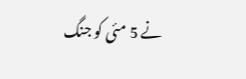نے 5 مئی کو جنگ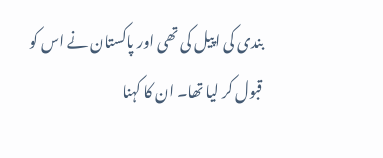بندی کی اپیل کی تھی اور پاکستان نے اس کو قبول کر لیا تھا۔ ان کا کہنا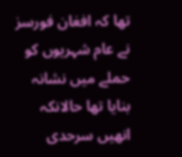تھا کہ افغان فورسز نے عام شہریوں کو حملے میں نشانہ بنایا تھا حالانکہ انھیں سرحدی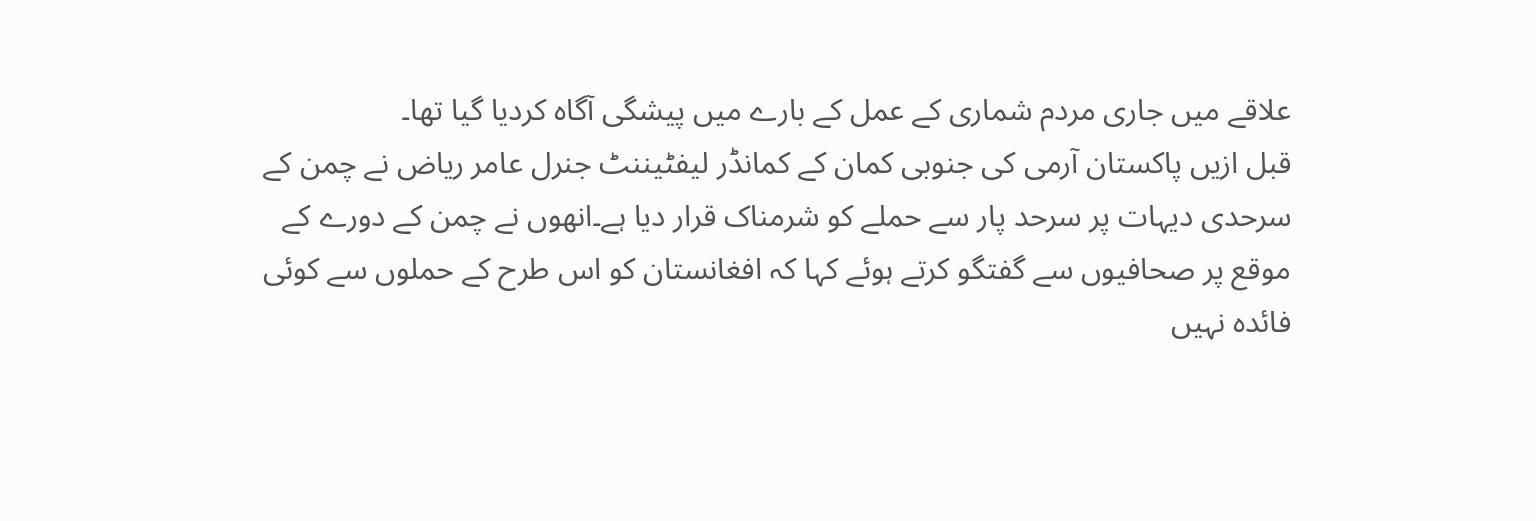علاقے میں جاری مردم شماری کے عمل کے بارے میں پیشگی آگاہ کردیا گیا تھا۔
قبل ازیں پاکستان آرمی کی جنوبی کمان کے کمانڈر لیفٹیننٹ جنرل عامر ریاض نے چمن کے سرحدی دیہات پر سرحد پار سے حملے کو شرمناک قرار دیا ہے۔انھوں نے چمن کے دورے کے موقع پر صحافیوں سے گفتگو کرتے ہوئے کہا کہ افغانستان کو اس طرح کے حملوں سے کوئی فائدہ نہیں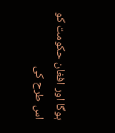ہوگا اور افغان حکومت کو اس طرح کی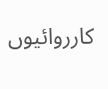کارروائیوں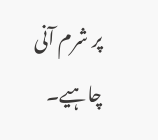پر شرم آنی چاہیے۔